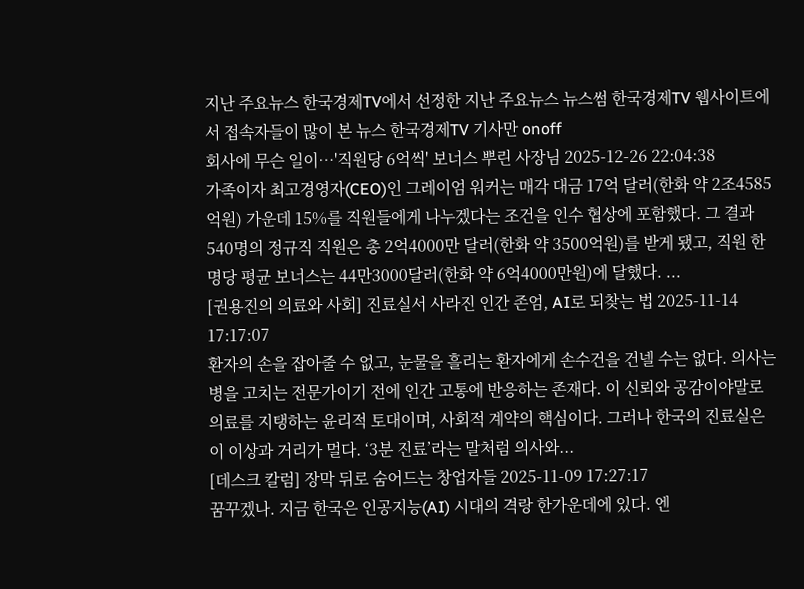지난 주요뉴스 한국경제TV에서 선정한 지난 주요뉴스 뉴스썸 한국경제TV 웹사이트에서 접속자들이 많이 본 뉴스 한국경제TV 기사만 onoff
회사에 무슨 일이…'직원당 6억씩' 보너스 뿌린 사장님 2025-12-26 22:04:38
가족이자 최고경영자(CEO)인 그레이엄 워커는 매각 대금 17억 달러(한화 약 2조4585억원) 가운데 15%를 직원들에게 나누겠다는 조건을 인수 협상에 포함했다. 그 결과 540명의 정규직 직원은 총 2억4000만 달러(한화 약 3500억원)를 받게 됐고, 직원 한 명당 평균 보너스는 44만3000달러(한화 약 6억4000만원)에 달했다. ...
[권용진의 의료와 사회] 진료실서 사라진 인간 존엄, AI로 되찾는 법 2025-11-14 17:17:07
환자의 손을 잡아줄 수 없고, 눈물을 흘리는 환자에게 손수건을 건넬 수는 없다. 의사는 병을 고치는 전문가이기 전에 인간 고통에 반응하는 존재다. 이 신뢰와 공감이야말로 의료를 지탱하는 윤리적 토대이며, 사회적 계약의 핵심이다. 그러나 한국의 진료실은 이 이상과 거리가 멀다. ‘3분 진료’라는 말처럼 의사와...
[데스크 칼럼] 장막 뒤로 숨어드는 창업자들 2025-11-09 17:27:17
꿈꾸겠나. 지금 한국은 인공지능(AI) 시대의 격랑 한가운데에 있다. 엔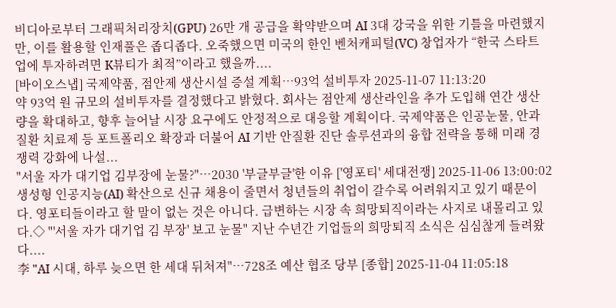비디아로부터 그래픽처리장치(GPU) 26만 개 공급을 확약받으며 AI 3대 강국을 위한 기틀을 마련했지만, 이를 활용할 인재풀은 좁디좁다. 오죽했으면 미국의 한인 벤처캐피털(VC) 창업자가 “한국 스타트업에 투자하려면 K뷰티가 최적”이라고 했을까....
[바이오스냅] 국제약품, 점안제 생산시설 증설 계획…93억 설비투자 2025-11-07 11:13:20
약 93억 원 규모의 설비투자를 결정했다고 밝혔다. 회사는 점안제 생산라인을 추가 도입해 연간 생산량을 확대하고, 향후 늘어날 시장 요구에도 안정적으로 대응할 계획이다. 국제약품은 인공눈물, 안과질환 치료제 등 포트폴리오 확장과 더불어 AI 기반 안질환 진단 솔루션과의 융합 전략을 통해 미래 경쟁력 강화에 나설...
"서울 자가 대기업 김부장에 눈물?"…2030 '부글부글'한 이유 ['영포티' 세대전쟁] 2025-11-06 13:00:02
생성형 인공지능(AI) 확산으로 신규 채용이 줄면서 청년들의 취업이 갈수록 어려워지고 있기 때문이다. 영포티들이라고 할 말이 없는 것은 아니다. 급변하는 시장 속 희망퇴직이라는 사지로 내몰리고 있다.◇ "'서울 자가 대기업 김 부장' 보고 눈물" 지난 수년간 기업들의 희망퇴직 소식은 심심찮게 들려왔다....
李 "AI 시대, 하루 늦으면 한 세대 뒤처져"…728조 예산 협조 당부 [종합] 2025-11-04 11:05:18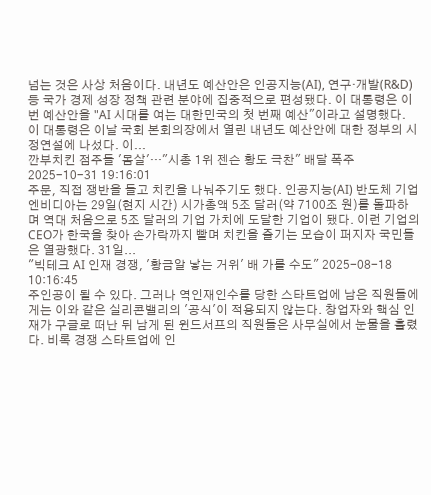넘는 것은 사상 처음이다. 내년도 예산안은 인공지능(AI), 연구·개발(R&D) 등 국가 경제 성장 정책 관련 분야에 집중적으로 편성됐다. 이 대통령은 이번 예산안을 "AI 시대를 여는 대한민국의 첫 번째 예산"이라고 설명했다. 이 대통령은 이날 국회 본회의장에서 열린 내년도 예산안에 대한 정부의 시정연설에 나섰다. 이...
깐부치킨 점주들 '몸살'…"시총 1위 젠슨 황도 극찬" 배달 폭주 2025-10-31 19:16:01
주문, 직접 쟁반을 들고 치킨을 나눠주기도 했다. 인공지능(AI) 반도체 기업 엔비디아는 29일(현지 시간) 시가총액 5조 달러(약 7100조 원)를 돌파하며 역대 처음으로 5조 달러의 기업 가치에 도달한 기업이 됐다. 이런 기업의 CEO가 한국을 찾아 손가락까지 빨며 치킨을 즐기는 모습이 퍼지자 국민들은 열광했다. 31일...
"빅테크 AI 인재 경쟁, '황금알 낳는 거위' 배 가를 수도" 2025-08-18 10:16:45
주인공이 될 수 있다. 그러나 역인재인수를 당한 스타트업에 남은 직원들에게는 이와 같은 실리콘밸리의 '공식'이 적용되지 않는다. 창업자와 핵심 인재가 구글로 떠난 뒤 남게 된 윈드서프의 직원들은 사무실에서 눈물을 흘렸다. 비록 경쟁 스타트업에 인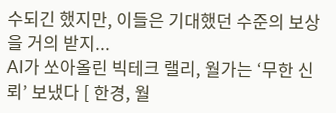수되긴 했지만, 이들은 기대했던 수준의 보상을 거의 받지...
AI가 쏘아올린 빅테크 랠리, 월가는 ‘무한 신뢰’ 보냈다 [ 한경, 월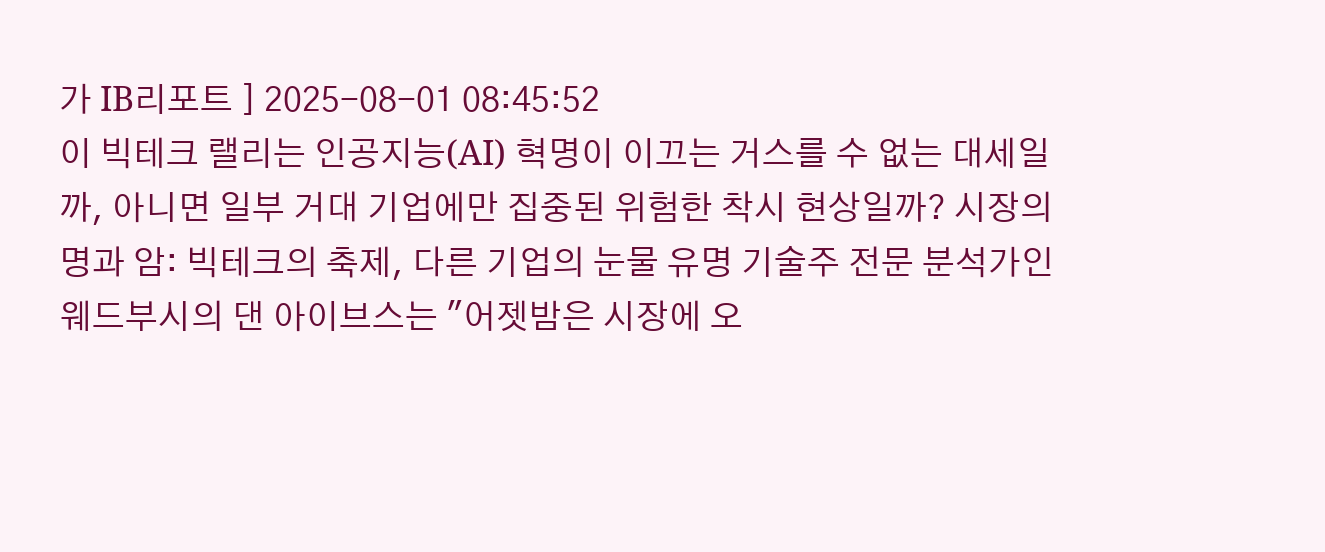가 IB리포트 ] 2025-08-01 08:45:52
이 빅테크 랠리는 인공지능(AI) 혁명이 이끄는 거스를 수 없는 대세일까, 아니면 일부 거대 기업에만 집중된 위험한 착시 현상일까? 시장의 명과 암: 빅테크의 축제, 다른 기업의 눈물 유명 기술주 전문 분석가인 웨드부시의 댄 아이브스는 "어젯밤은 시장에 오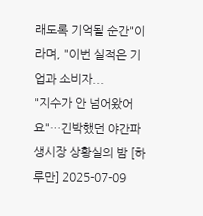래도록 기억될 순간"이라며, "이번 실적은 기업과 소비자...
"지수가 안 넘어왔어요"…긴박했던 야간파생시장 상황실의 밤 [하루만] 2025-07-09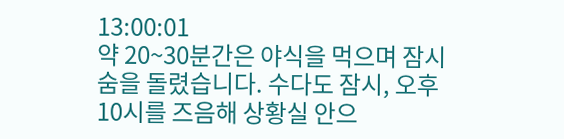13:00:01
약 20~30분간은 야식을 먹으며 잠시 숨을 돌렸습니다. 수다도 잠시, 오후 10시를 즈음해 상황실 안으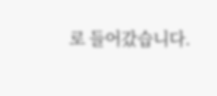로 들어갔습니다.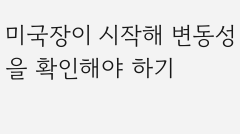미국장이 시작해 변동성을 확인해야 하기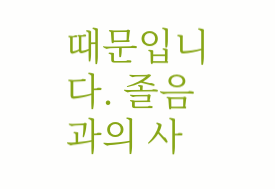때문입니다. 졸음과의 사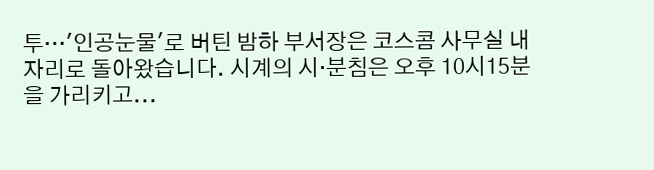투…'인공눈물'로 버틴 밤하 부서장은 코스콤 사무실 내 자리로 돌아왔습니다. 시계의 시·분침은 오후 10시15분을 가리키고...